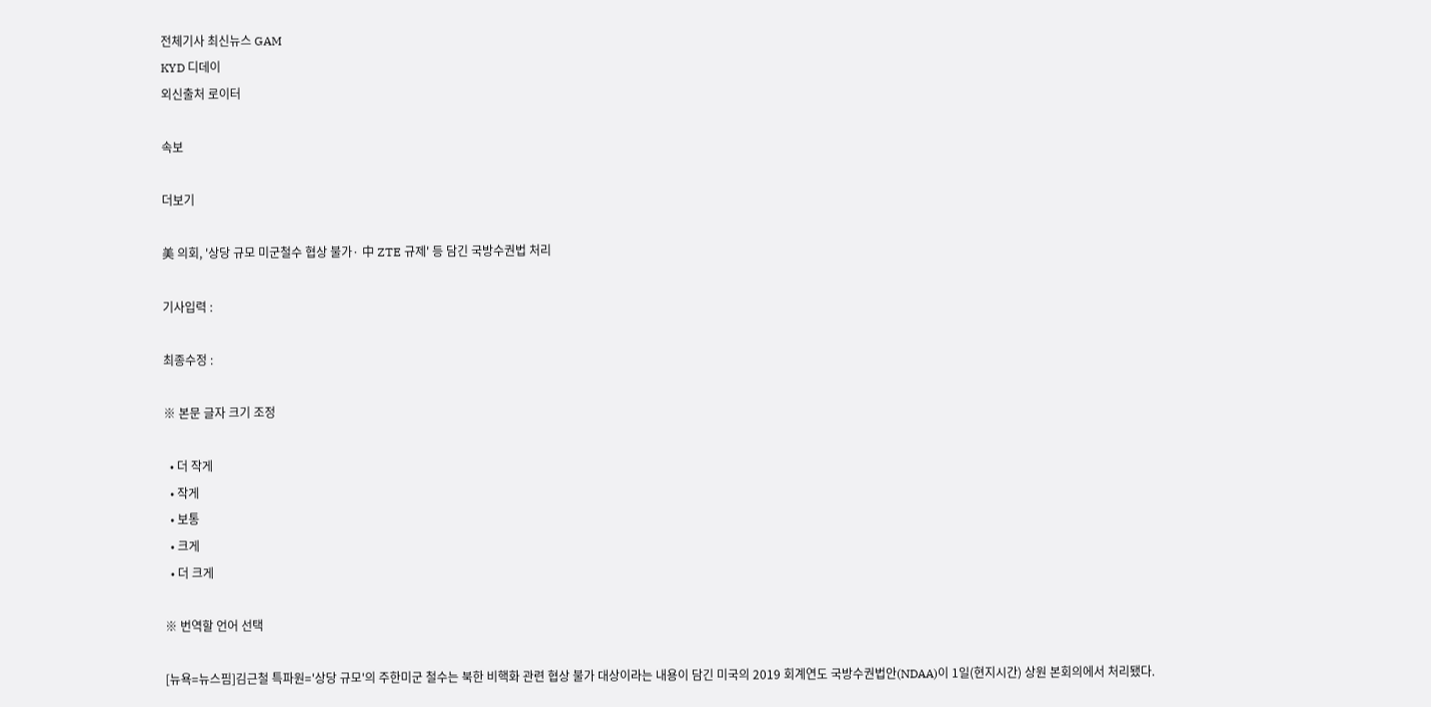전체기사 최신뉴스 GAM
KYD 디데이
외신출처 로이터

속보

더보기

美 의회, '상당 규모 미군철수 협상 불가· 中 ZTE 규제' 등 담긴 국방수권법 처리

기사입력 :

최종수정 :

※ 본문 글자 크기 조정

  • 더 작게
  • 작게
  • 보통
  • 크게
  • 더 크게

※ 번역할 언어 선택

[뉴욕=뉴스핌]김근철 특파원='상당 규모'의 주한미군 철수는 북한 비핵화 관련 협상 불가 대상이라는 내용이 담긴 미국의 2019 회계연도 국방수권법안(NDAA)이 1일(현지시간) 상원 본회의에서 처리됐다.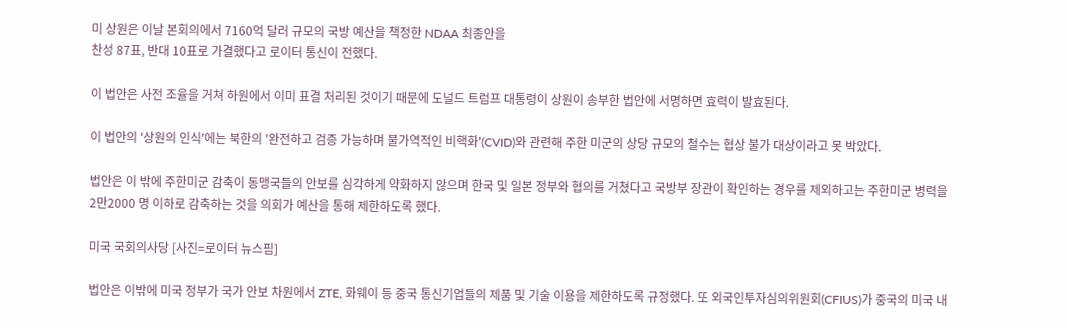미 상원은 이날 본회의에서 7160억 달러 규모의 국방 예산을 책정한 NDAA 최종안을
찬성 87표, 반대 10표로 가결했다고 로이터 통신이 전했다.

이 법안은 사전 조율을 거쳐 하원에서 이미 표결 처리된 것이기 때문에 도널드 트럼프 대통령이 상원이 송부한 법안에 서명하면 효력이 발효된다.

이 법안의 '상원의 인식'에는 북한의 '완전하고 검증 가능하며 불가역적인 비핵화'(CVID)와 관련해 주한 미군의 상당 규모의 철수는 협상 불가 대상이라고 못 박았다.

법안은 이 밖에 주한미군 감축이 동맹국들의 안보를 심각하게 약화하지 않으며 한국 및 일본 정부와 협의를 거쳤다고 국방부 장관이 확인하는 경우를 제외하고는 주한미군 병력을 2만2000 명 이하로 감축하는 것을 의회가 예산을 통해 제한하도록 했다.

미국 국회의사당 [사진=로이터 뉴스핌]

법안은 이밖에 미국 정부가 국가 안보 차원에서 ZTE, 화웨이 등 중국 통신기업들의 제품 및 기술 이용을 제한하도록 규정했다. 또 외국인투자심의위원회(CFIUS)가 중국의 미국 내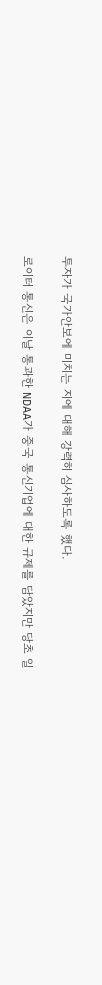투자가 국가안보에 미치는 지에 대해 강력히 심사하도록 했다.

로이터 통신은 이날 통과한 NDAA가 중국 통신기업에 대한 규제를 담았지만 당초 일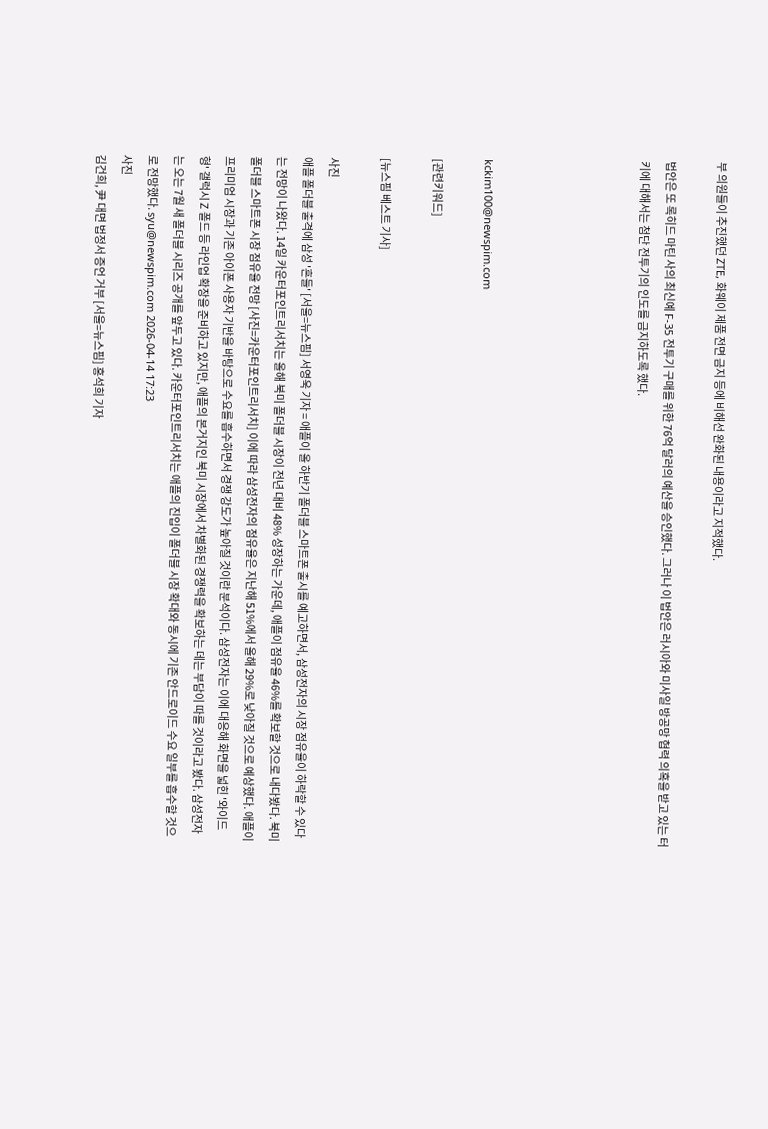부 의원들이 추진했던 ZTE, 화웨이 제품 전면 금지 등에 비해선 완화된 내용이라고 지적했다.

법안은 또 록히드 마틴 사의 최신예 F-35 전투기 구매를 위한 76억 달러의 예산을 승인했다. 그러나 이 법안은 러시아와 미사일 방공망 협력 의혹을 받고 있는 터키에 대해서는 첨단 전투기의 인도를 금지하도록 했다.





kckim100@newspim.com

[관련키워드]

[뉴스핌 베스트 기사]

사진
애플 폴더블 출격에 삼성 '흔들' [서울=뉴스핌] 서영욱 기자 = 애플이 올 하반기 폴더블 스마트폰 출시를 예고하면서, 삼성전자의 시장 점유율이 하락할 수 있다는 전망이 나왔다. 14일 카운터포인트리서치는 올해 북미 폴더블 시장이 전년 대비 48% 성장하는 가운데, 애플이 점유율 46%를 확보할 것으로 내다봤다. 북미 폴더블 스마트폰 시장 점유율 전망 [사진=카운터포인트리서치] 이에 따라 삼성전자의 점유율은 지난해 51%에서 올해 29%로 낮아질 것으로 예상했다. 애플이 프리미엄 시장과 기존 아이폰 사용자 기반을 바탕으로 수요를 흡수하면서 경쟁 강도가 높아질 것이란 분석이다. 삼성전자는 이에 대응해 화면을 넓힌 '와이드형' 갤럭시 Z 폴드 등 라인업 확장을 준비하고 있지만, 애플의 본거지인 북미 시장에서 차별화된 경쟁력을 확보하는 데는 부담이 따를 것이라고 봤다. 삼성전자는 오는 7월 새 폴더블 시리즈 공개를 앞두고 있다. 카운터포인트리서치는 애플의 진입이 폴더블 시장 확대와 동시에 기존 안드로이드 수요 일부를 흡수할 것으로 전망했다. syu@newspim.com 2026-04-14 17:23
사진
김건희, 尹 대면 법정서 증언 거부 [서울=뉴스핌] 홍석희 기자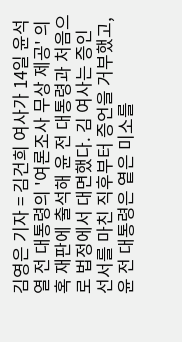김영은 기자 = 김건희 여사가 14일 윤석열 전 대통령의 '여론조사 무상 제공' 의혹 재판에 출석해 윤 전 대통령과 처음으로 법정에서 대면했다. 김 여사는 증인 선서를 마친 직후부터 증언을 거부했고, 윤 전 대통령은 옅은 미소를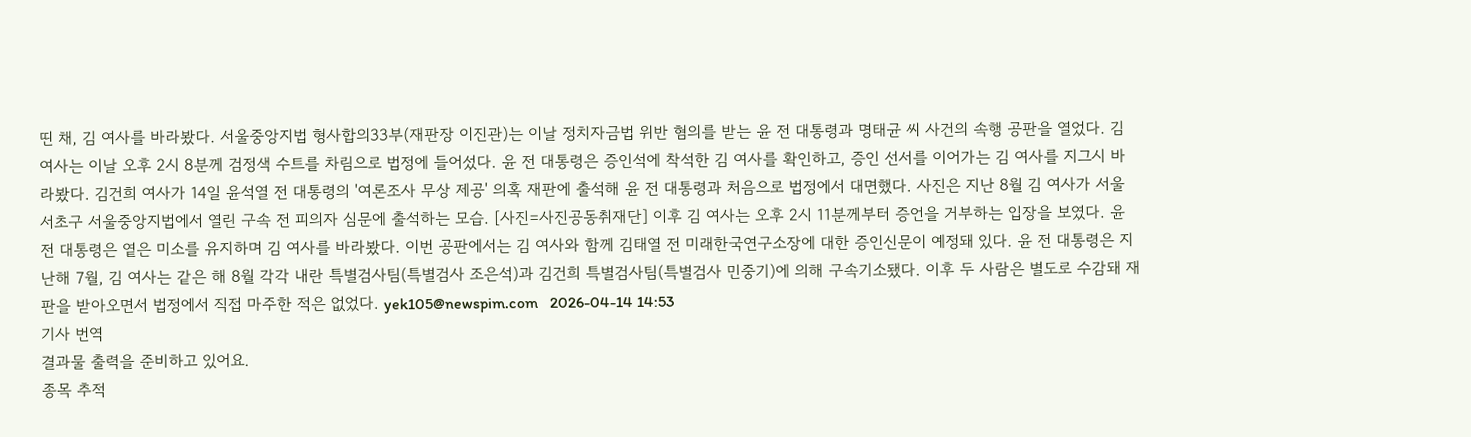띤 채, 김 여사를 바라봤다. 서울중앙지법 형사합의33부(재판장 이진관)는 이날 정치자금법 위반 혐의를 받는 윤 전 대통령과 명태균 씨 사건의 속행 공판을 열었다. 김 여사는 이날 오후 2시 8분께 검정색 수트를 차림으로 법정에 들어섰다. 윤 전 대통령은 증인석에 착석한 김 여사를 확인하고, 증인 선서를 이어가는 김 여사를 지그시 바라봤다. 김건희 여사가 14일 윤석열 전 대통령의 '여론조사 무상 제공' 의혹 재판에 출석해 윤 전 대통령과 처음으로 법정에서 대면했다. 사진은 지난 8월 김 여사가 서울 서초구 서울중앙지법에서 열린 구속 전 피의자 심문에 출석하는 모습. [사진=사진공동취재단] 이후 김 여사는 오후 2시 11분께부터 증언을 거부하는 입장을 보였다. 윤 전 대통령은 옅은 미소를 유지하며 김 여사를 바라봤다. 이번 공판에서는 김 여사와 함께 김태열 전 미래한국연구소장에 대한 증인신문이 예정돼 있다. 윤 전 대통령은 지난해 7월, 김 여사는 같은 해 8월 각각 내란 특별검사팀(특별검사 조은석)과 김건희 특별검사팀(특별검사 민중기)에 의해 구속기소됐다. 이후 두 사람은 별도로 수감돼 재판을 받아오면서 법정에서 직접 마주한 적은 없었다. yek105@newspim.com   2026-04-14 14:53
기사 번역
결과물 출력을 준비하고 있어요.
종목 추적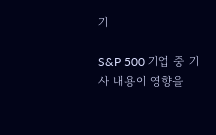기

S&P 500 기업 중 기사 내용이 영향을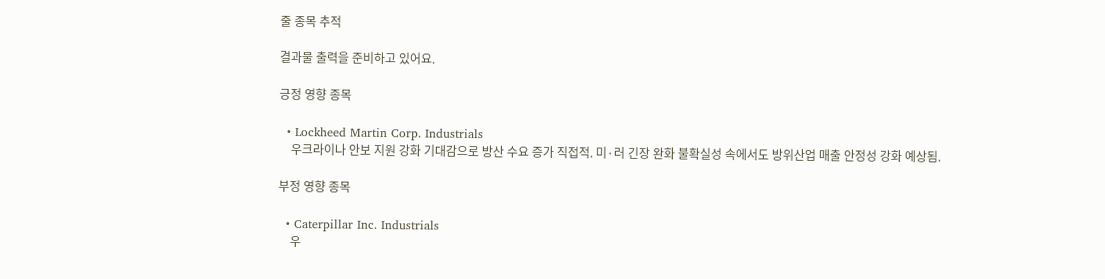줄 종목 추적

결과물 출력을 준비하고 있어요.

긍정 영향 종목

  • Lockheed Martin Corp. Industrials
    우크라이나 안보 지원 강화 기대감으로 방산 수요 증가 직접적. 미·러 긴장 완화 불확실성 속에서도 방위산업 매출 안정성 강화 예상됨.

부정 영향 종목

  • Caterpillar Inc. Industrials
    우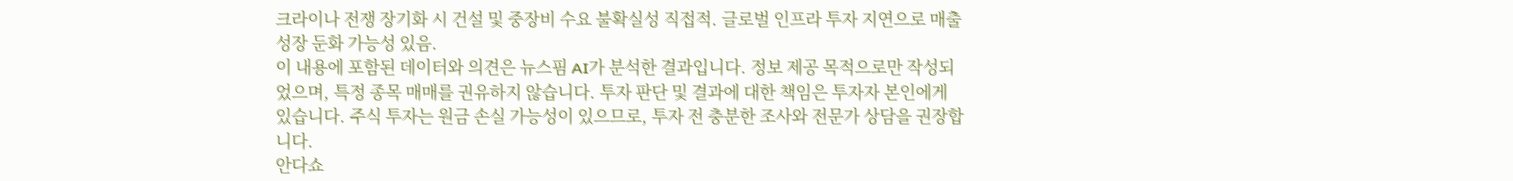크라이나 전쟁 장기화 시 건설 및 중장비 수요 불확실성 직접적. 글로벌 인프라 투자 지연으로 매출 성장 둔화 가능성 있음.
이 내용에 포함된 데이터와 의견은 뉴스핌 AI가 분석한 결과입니다. 정보 제공 목적으로만 작성되었으며, 특정 종목 매매를 권유하지 않습니다. 투자 판단 및 결과에 대한 책임은 투자자 본인에게 있습니다. 주식 투자는 원금 손실 가능성이 있으므로, 투자 전 충분한 조사와 전문가 상담을 권장합니다.
안다쇼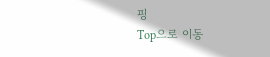핑
Top으로 이동